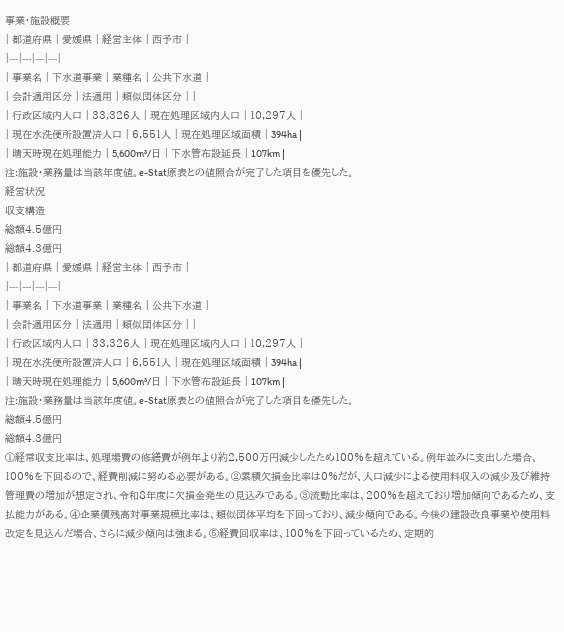事業・施設概要
| 都道府県 | 愛媛県 | 経営主体 | 西予市 |
|---|---|---|---|
| 事業名 | 下水道事業 | 業種名 | 公共下水道 |
| 会計適用区分 | 法適用 | 類似団体区分 | |
| 行政区域内人口 | 33,326人 | 現在処理区域内人口 | 10,297人 |
| 現在水洗便所設置済人口 | 6,551人 | 現在処理区域面積 | 394ha |
| 晴天時現在処理能力 | 5,600m³/日 | 下水管布設延長 | 107km |
注:施設・業務量は当該年度値。e-Stat原表との値照合が完了した項目を優先した。
経営状況
収支構造
総額4.5億円
総額4.3億円
| 都道府県 | 愛媛県 | 経営主体 | 西予市 |
|---|---|---|---|
| 事業名 | 下水道事業 | 業種名 | 公共下水道 |
| 会計適用区分 | 法適用 | 類似団体区分 | |
| 行政区域内人口 | 33,326人 | 現在処理区域内人口 | 10,297人 |
| 現在水洗便所設置済人口 | 6,551人 | 現在処理区域面積 | 394ha |
| 晴天時現在処理能力 | 5,600m³/日 | 下水管布設延長 | 107km |
注:施設・業務量は当該年度値。e-Stat原表との値照合が完了した項目を優先した。
総額4.5億円
総額4.3億円
①経常収支比率は、処理場費の修繕費が例年より約2,500万円減少したため100%を超えている。例年並みに支出した場合、100%を下回るので、経費削減に努める必要がある。②累積欠損金比率は0%だが、人口減少による使用料収入の減少及び維持管理費の増加が想定され、令和8年度に欠損金発生の見込みである。③流動比率は、200%を超えており増加傾向であるため、支払能力がある。④企業債残高対事業規模比率は、類似団体平均を下回っており、減少傾向である。今後の建設改良事業や使用料改定を見込んだ場合、さらに減少傾向は強まる。⑤経費回収率は、100%を下回っているため、定期的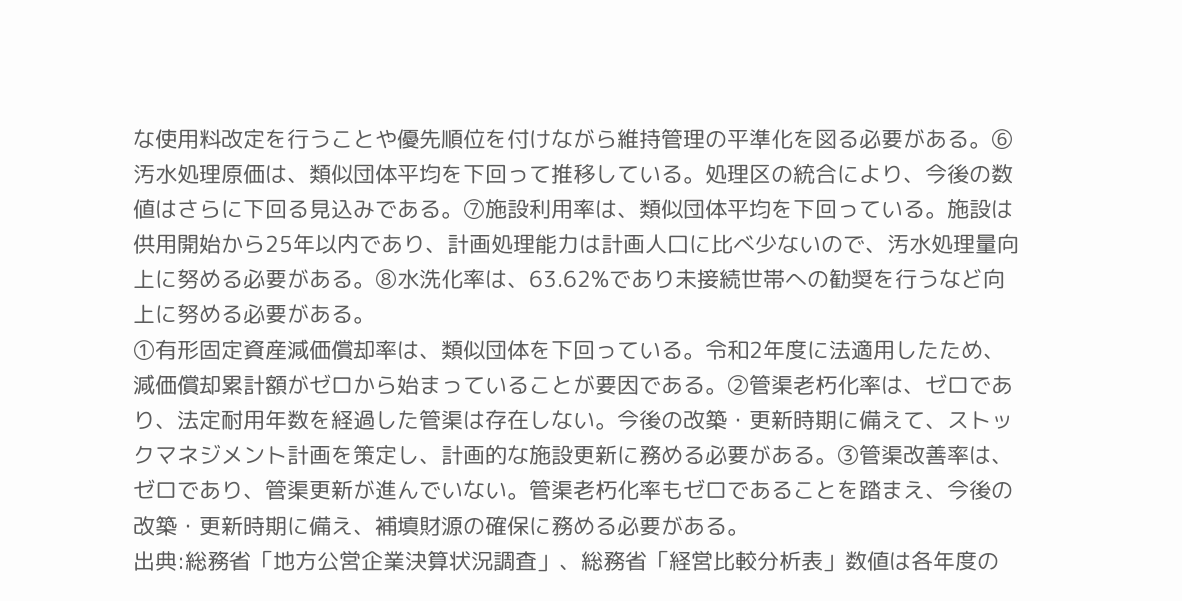な使用料改定を行うことや優先順位を付けながら維持管理の平準化を図る必要がある。⑥汚水処理原価は、類似団体平均を下回って推移している。処理区の統合により、今後の数値はさらに下回る見込みである。⑦施設利用率は、類似団体平均を下回っている。施設は供用開始から25年以内であり、計画処理能力は計画人口に比べ少ないので、汚水処理量向上に努める必要がある。⑧水洗化率は、63.62%であり未接続世帯への勧奨を行うなど向上に努める必要がある。
①有形固定資産減価償却率は、類似団体を下回っている。令和2年度に法適用したため、減価償却累計額がゼロから始まっていることが要因である。②管渠老朽化率は、ゼロであり、法定耐用年数を経過した管渠は存在しない。今後の改築・更新時期に備えて、ストックマネジメント計画を策定し、計画的な施設更新に務める必要がある。③管渠改善率は、ゼロであり、管渠更新が進んでいない。管渠老朽化率もゼロであることを踏まえ、今後の改築・更新時期に備え、補填財源の確保に務める必要がある。
出典:総務省「地方公営企業決算状況調査」、総務省「経営比較分析表」数値は各年度の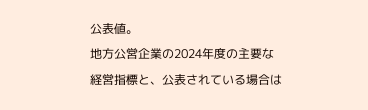公表値。
地方公営企業の2024年度の主要な経営指標と、公表されている場合は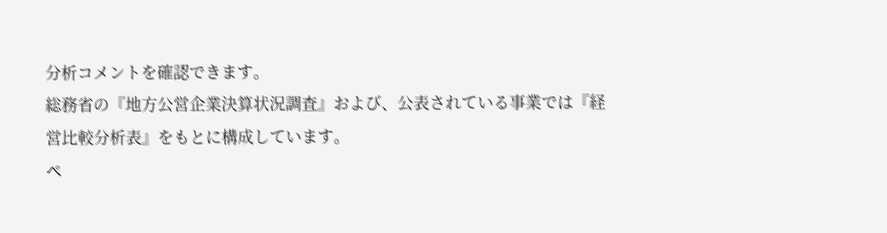分析コメントを確認できます。
総務省の『地方公営企業決算状況調査』および、公表されている事業では『経営比較分析表』をもとに構成しています。
ペ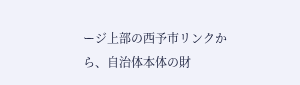ージ上部の西予市リンクから、自治体本体の財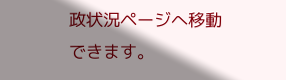政状況ページへ移動できます。